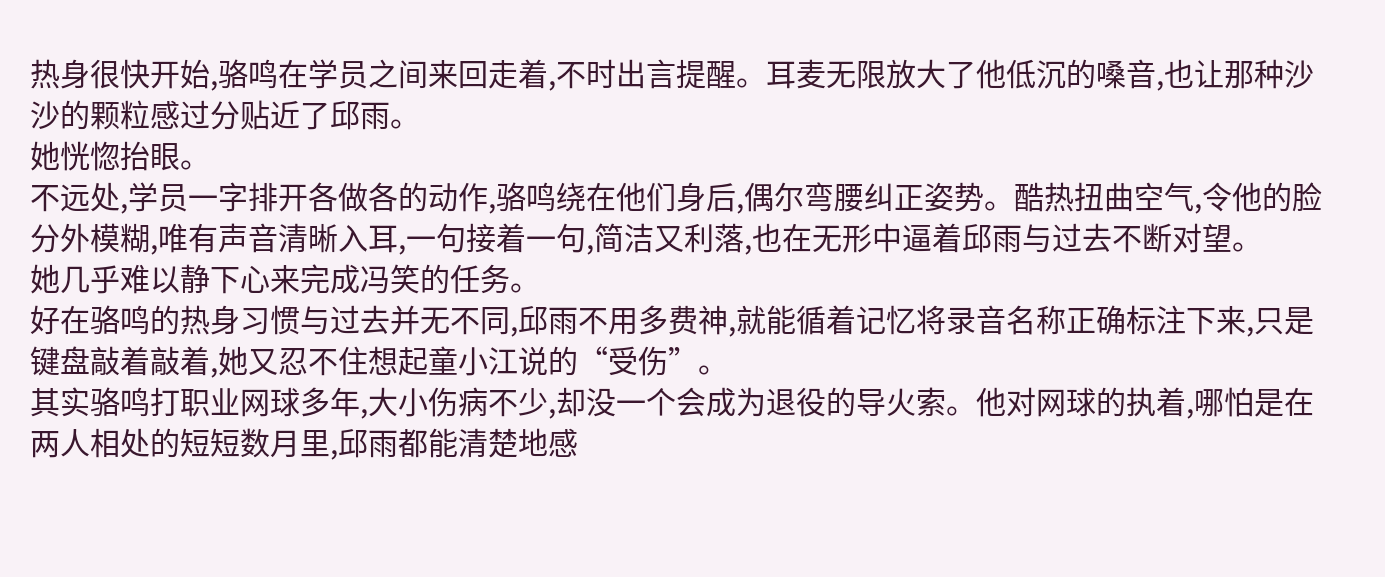热身很快开始,骆鸣在学员之间来回走着,不时出言提醒。耳麦无限放大了他低沉的嗓音,也让那种沙沙的颗粒感过分贴近了邱雨。
她恍惚抬眼。
不远处,学员一字排开各做各的动作,骆鸣绕在他们身后,偶尔弯腰纠正姿势。酷热扭曲空气,令他的脸分外模糊,唯有声音清晰入耳,一句接着一句,简洁又利落,也在无形中逼着邱雨与过去不断对望。
她几乎难以静下心来完成冯笑的任务。
好在骆鸣的热身习惯与过去并无不同,邱雨不用多费神,就能循着记忆将录音名称正确标注下来,只是键盘敲着敲着,她又忍不住想起童小江说的“受伤”。
其实骆鸣打职业网球多年,大小伤病不少,却没一个会成为退役的导火索。他对网球的执着,哪怕是在两人相处的短短数月里,邱雨都能清楚地感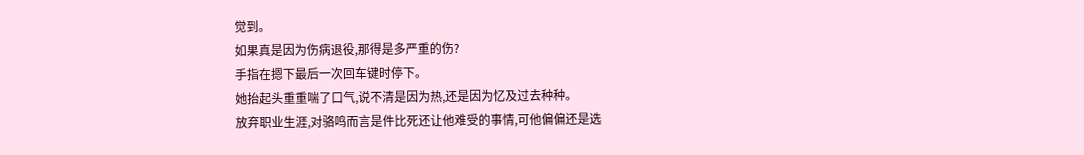觉到。
如果真是因为伤病退役,那得是多严重的伤?
手指在摁下最后一次回车键时停下。
她抬起头重重喘了口气,说不清是因为热,还是因为忆及过去种种。
放弃职业生涯,对骆鸣而言是件比死还让他难受的事情,可他偏偏还是选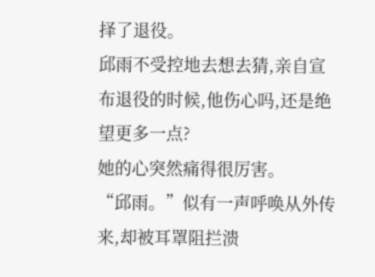择了退役。
邱雨不受控地去想去猜,亲自宣布退役的时候,他伤心吗,还是绝望更多一点?
她的心突然痛得很厉害。
“邱雨。”似有一声呼唤从外传来,却被耳罩阻拦溃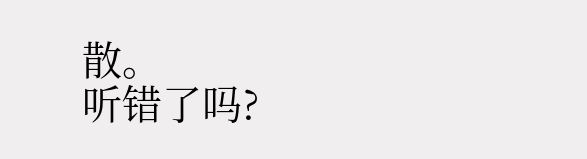散。
听错了吗?